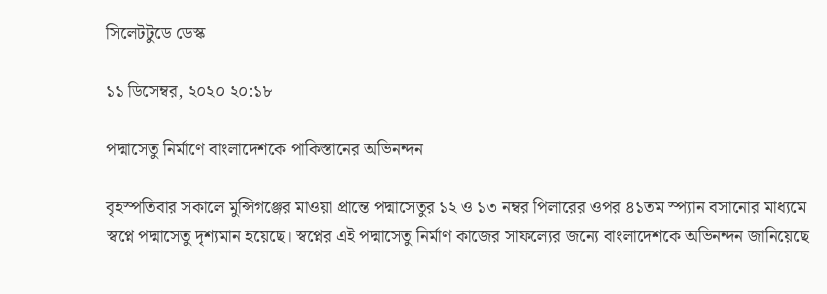সিলেটটুডে ডেস্ক

১১ ডিসেম্বর, ২০২০ ২০:১৮

পদ্মাসেতু নির্মাণে বাংলাদেশকে পাকিস্তানের অভিনন্দন

বৃহস্পতিবার সকালে মুন্সিগঞ্জের মাওয়া প্রান্তে পদ্মাসেতুর ১২ ও ১৩ নম্বর পিলারের ওপর ৪১তম স্প্যান বসানোর মাধ্যমে স্বপ্নে পদ্মাসেতু দৃশ্যমান হয়েছে। স্বপ্নের এই পদ্মাসেতু নির্মাণ কাজের সাফল্যের জন্যে বাংলাদেশকে অভিনন্দন জানিয়েছে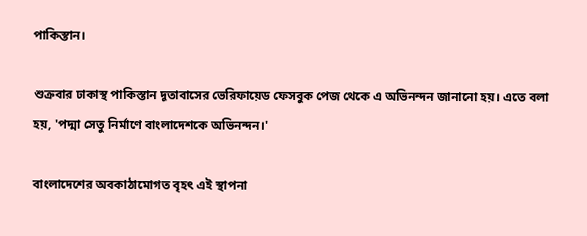পাকিস্তান।

শুক্রবার ঢাকাস্থ পাকিস্তান দূতাবাসের ভেরিফায়েড ফেসবুক পেজ থেকে এ অভিনন্দন জানানো হয়। এতে বলা হয়, 'পদ্মা সেতু নির্মাণে বাংলাদেশকে অভিনন্দন।'

বাংলাদেশের অবকাঠামোগত বৃহৎ এই স্থাপনা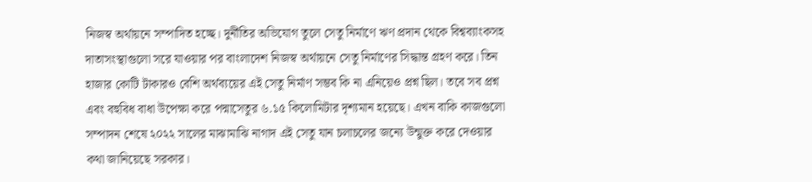নিজস্ব অর্থায়নে সম্পাদিত হচ্ছে। দুর্নীতির অভিযোগ তুলে সেতু নির্মাণে ঋণ প্রদান থেকে বিশ্বব্যাংকসহ দাতাসংস্থাগুলো সরে যাওয়ার পর বাংলাদেশ নিজস্ব অর্থায়নে সেতু নির্মাণের সিদ্ধান্ত গ্রহণ করে। তিন হাজার কোটি টাকারও বেশি অর্থব্যয়ের এই সেতু নির্মাণ সম্ভব কি না এনিয়েও প্রশ্ন ছিল। তবে সব প্রশ্ন এবং বহুবিধ বাধা উপেক্ষা করে পদ্মাসেতুর ৬.১৫ কিলোমিটার দৃশ্যমান হয়েছে। এখন বাকি কাজগুলো সম্পাদন শেষে ২০২২ সালের মাঝামাঝি নাগাদ এই সেতু যান চলাচলের জন্যে উন্মুক্ত করে দেওয়ার কথা জানিয়েছে সরকার।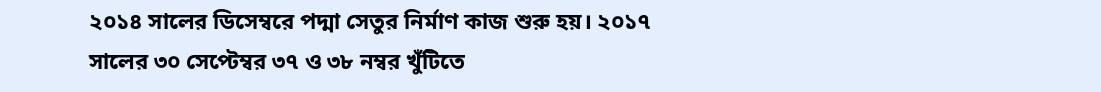২০১৪ সালের ডিসেম্বরে পদ্মা সেতুর নির্মাণ কাজ শুরু হয়। ২০১৭ সালের ৩০ সেপ্টেম্বর ৩৭ ও ৩৮ নম্বর খুঁটিতে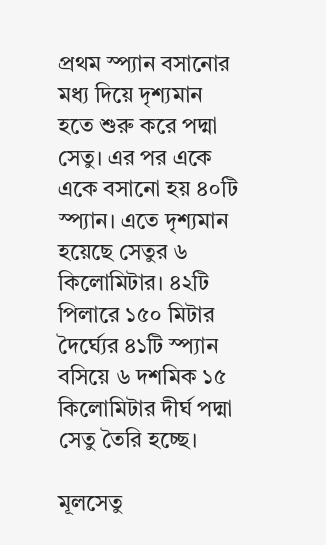প্রথম স্প্যান বসানোর মধ্য দিয়ে দৃশ্যমান হতে শুরু করে পদ্মা সেতু। এর পর একে একে বসানো হয় ৪০টি স্প্যান। এতে দৃশ্যমান হয়েছে সেতুর ৬ কিলোমিটার। ৪২টি পিলারে ১৫০ মিটার দৈর্ঘ্যের ৪১টি স্প্যান বসিয়ে ৬ দশমিক ১৫ কিলোমিটার দীর্ঘ পদ্মা সেতু তৈরি হচ্ছে।

মূলসেতু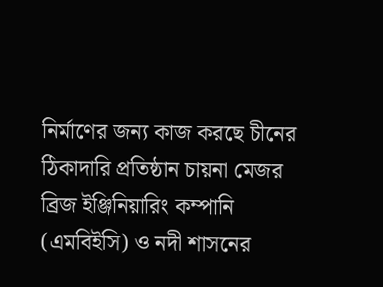নির্মাণের জন্য কাজ করছে চীনের ঠিকাদারি প্রতিষ্ঠান চায়না মেজর ব্রিজ ইঞ্জিনিয়ারিং কম্পানি (এমবিইসি) ও নদী শাসনের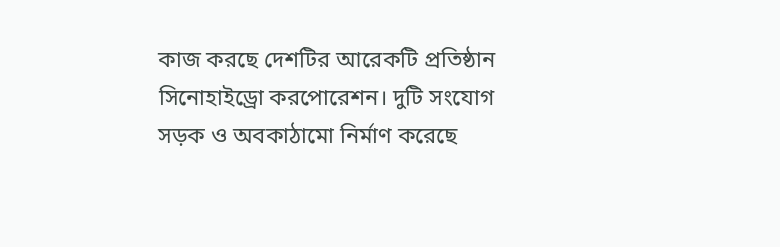কাজ করছে দেশটির আরেকটি প্রতিষ্ঠান সিনোহাইড্রো করপোরেশন। দুটি সংযোগ সড়ক ও অবকাঠামো নির্মাণ করেছে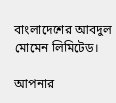বাংলাদেশের আবদুল মোমেন লিমিটেড।

আপনার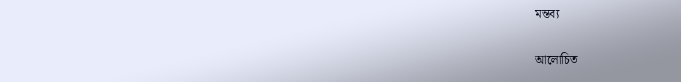মন্তব্য

আলোচিত